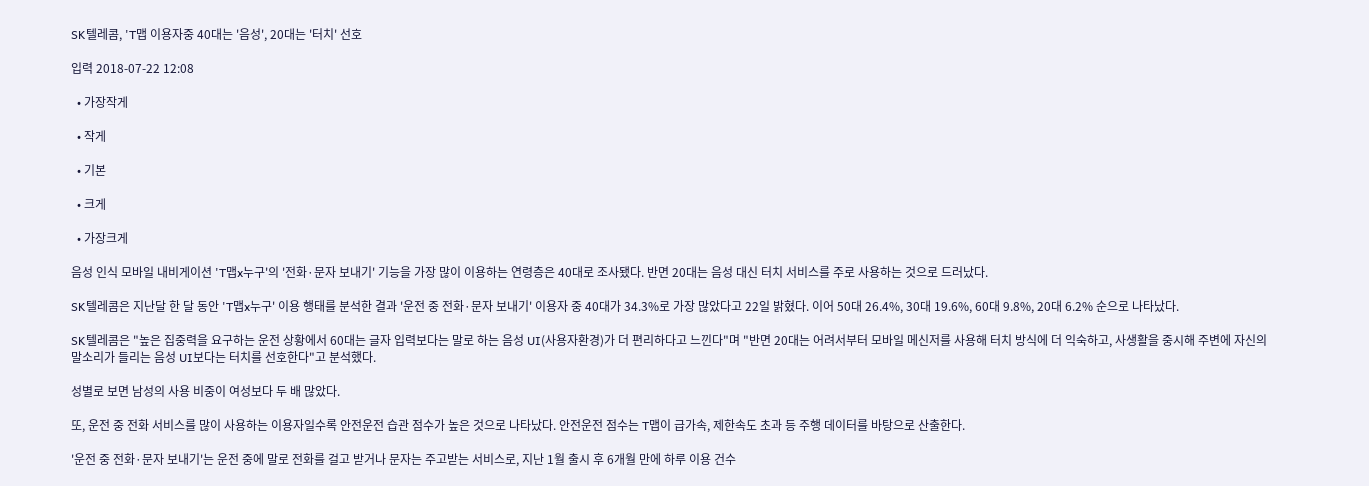SK텔레콤, 'T맵 이용자중 40대는 '음성', 20대는 '터치' 선호

입력 2018-07-22 12:08

  • 가장작게

  • 작게

  • 기본

  • 크게

  • 가장크게

음성 인식 모바일 내비게이션 'T맵x누구'의 '전화·문자 보내기' 기능을 가장 많이 이용하는 연령층은 40대로 조사됐다. 반면 20대는 음성 대신 터치 서비스를 주로 사용하는 것으로 드러났다.

SK텔레콤은 지난달 한 달 동안 'T맵x누구' 이용 행태를 분석한 결과 '운전 중 전화·문자 보내기' 이용자 중 40대가 34.3%로 가장 많았다고 22일 밝혔다. 이어 50대 26.4%, 30대 19.6%, 60대 9.8%, 20대 6.2% 순으로 나타났다.

SK텔레콤은 "높은 집중력을 요구하는 운전 상황에서 60대는 글자 입력보다는 말로 하는 음성 UI(사용자환경)가 더 편리하다고 느낀다"며 "반면 20대는 어려서부터 모바일 메신저를 사용해 터치 방식에 더 익숙하고, 사생활을 중시해 주변에 자신의 말소리가 들리는 음성 UI보다는 터치를 선호한다"고 분석했다.

성별로 보면 남성의 사용 비중이 여성보다 두 배 많았다.

또, 운전 중 전화 서비스를 많이 사용하는 이용자일수록 안전운전 습관 점수가 높은 것으로 나타났다. 안전운전 점수는 T맵이 급가속, 제한속도 초과 등 주행 데이터를 바탕으로 산출한다.

'운전 중 전화·문자 보내기'는 운전 중에 말로 전화를 걸고 받거나 문자는 주고받는 서비스로, 지난 1월 출시 후 6개월 만에 하루 이용 건수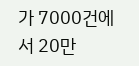가 7000건에서 20만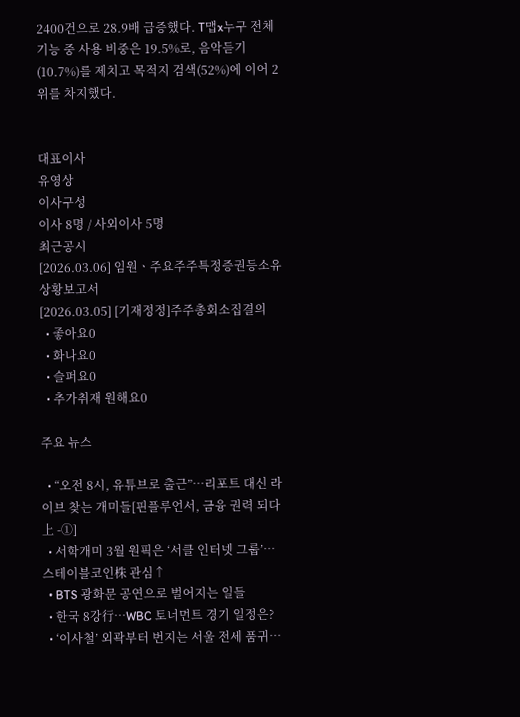2400건으로 28.9배 급증했다. T맵x누구 전체 기능 중 사용 비중은 19.5%로, 음악듣기(10.7%)를 제치고 목적지 검색(52%)에 이어 2위를 차지했다.


대표이사
유영상
이사구성
이사 8명 / 사외이사 5명
최근공시
[2026.03.06] 임원ㆍ주요주주특정증권등소유상황보고서
[2026.03.05] [기재정정]주주총회소집결의
  • 좋아요0
  • 화나요0
  • 슬퍼요0
  • 추가취재 원해요0

주요 뉴스

  • “오전 8시, 유튜브로 출근”…리포트 대신 라이브 찾는 개미들[핀플루언서, 금융 권력 되다 上 -①]
  • 서학개미 3월 원픽은 ‘서클 인터넷 그룹’⋯스테이블코인株 관심↑
  • BTS 광화문 공연으로 벌어지는 일들
  • 한국 8강行…WBC 토너먼트 경기 일정은?
  • ‘이사철’ 외곽부터 번지는 서울 전세 품귀…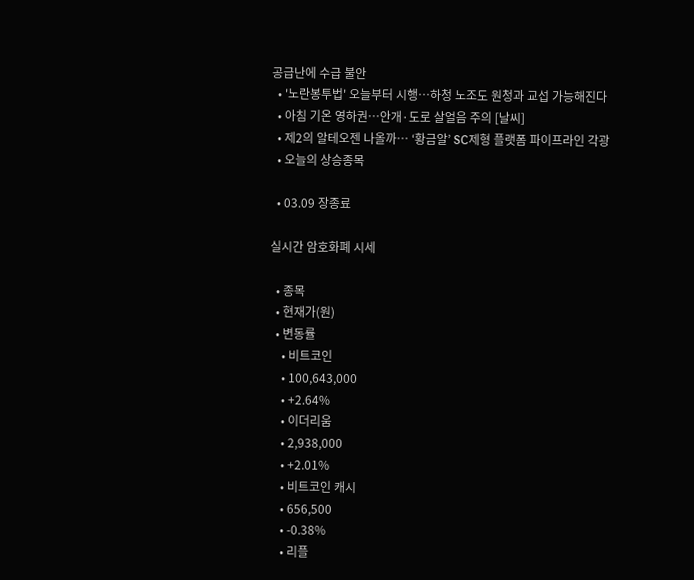공급난에 수급 불안
  • '노란봉투법' 오늘부터 시행⋯하청 노조도 원청과 교섭 가능해진다
  • 아침 기온 영하권…안개·도로 살얼음 주의 [날씨]
  • 제2의 알테오젠 나올까… ‘황금알’ SC제형 플랫폼 파이프라인 각광
  • 오늘의 상승종목

  • 03.09 장종료

실시간 암호화폐 시세

  • 종목
  • 현재가(원)
  • 변동률
    • 비트코인
    • 100,643,000
    • +2.64%
    • 이더리움
    • 2,938,000
    • +2.01%
    • 비트코인 캐시
    • 656,500
    • -0.38%
    • 리플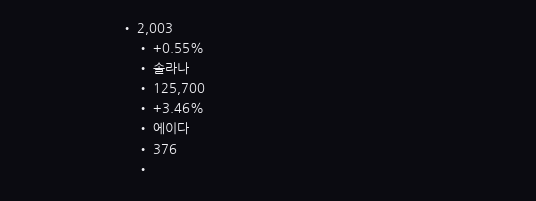• 2,003
    • +0.55%
    • 솔라나
    • 125,700
    • +3.46%
    • 에이다
    • 376
    •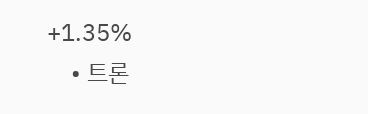+1.35%
    • 트론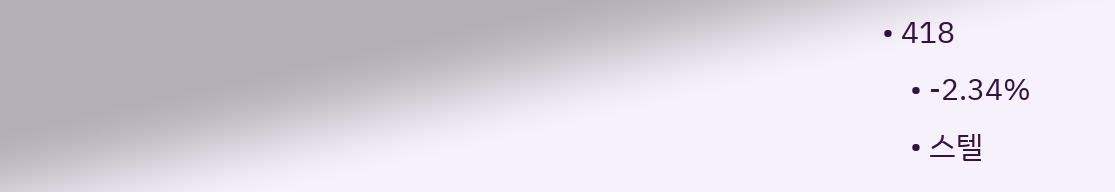• 418
    • -2.34%
    • 스텔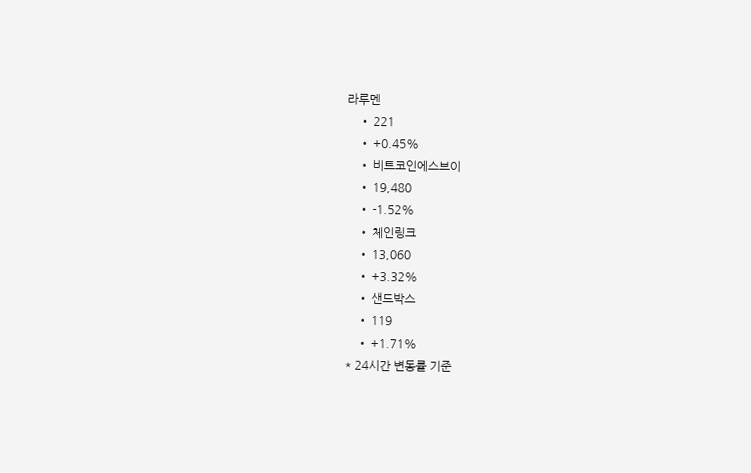라루멘
    • 221
    • +0.45%
    • 비트코인에스브이
    • 19,480
    • -1.52%
    • 체인링크
    • 13,060
    • +3.32%
    • 샌드박스
    • 119
    • +1.71%
* 24시간 변동률 기준